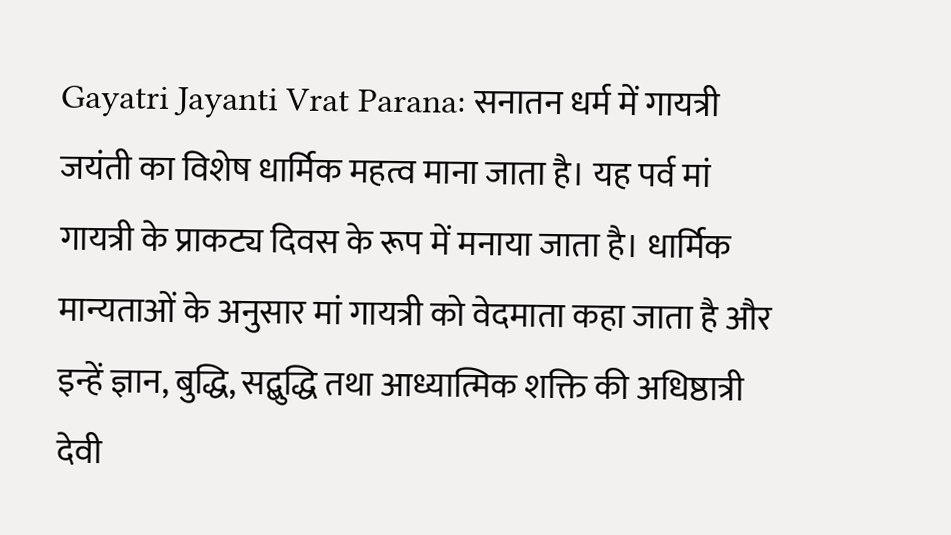Gayatri Jayanti Vrat Parana: सनातन धर्म में गायत्री जयंती का विशेष धार्मिक महत्व माना जाता है। यह पर्व मां गायत्री के प्राकट्य दिवस के रूप में मनाया जाता है। धार्मिक मान्यताओं के अनुसार मां गायत्री को वेदमाता कहा जाता है और इन्हें ज्ञान, बुद्धि, सद्बुद्धि तथा आध्यात्मिक शक्ति की अधिष्ठात्री देवी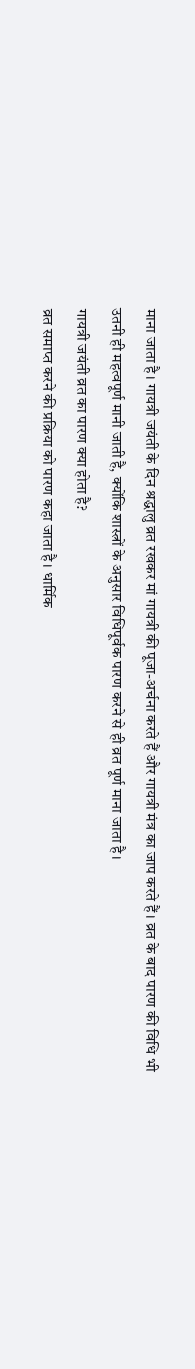माना जाता है। गायत्री जयंती के दिन श्रद्धालु व्रत रखकर मां गायत्री की पूजा-अर्चना करते हैं और गायत्री मंत्र का जाप करते हैं। व्रत के बाद पारण की विधि भी उतनी ही महत्वपूर्ण मानी जाती है, क्योंकि शास्त्रों के अनुसार विधिपूर्वक पारण करने से ही व्रत पूर्ण माना जाता है।
गायत्री जयंती व्रत का पारण क्या होता है?
व्रत समाप्त करने की प्रक्रिया को पारण कहा जाता है। धार्मिक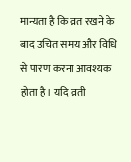मान्यता है कि व्रत रखने के बाद उचित समय और विधि से पारण करना आवश्यक होता है। यदि व्रती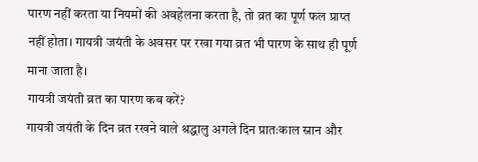पारण नहीं करता या नियमों की अवहेलना करता है, तो व्रत का पूर्ण फल प्राप्त नहीं होता। गायत्री जयंती के अवसर पर रखा गया व्रत भी पारण के साथ ही पूर्ण माना जाता है।
गायत्री जयंती व्रत का पारण कब करें?
गायत्री जयंती के दिन व्रत रखने वाले श्रद्धालु अगले दिन प्रातःकाल स्नान और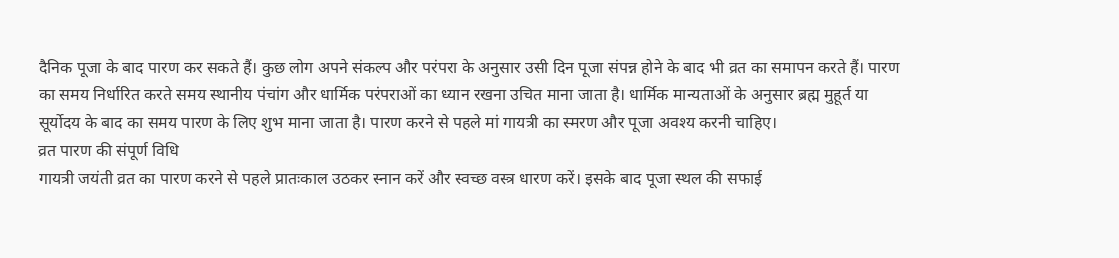दैनिक पूजा के बाद पारण कर सकते हैं। कुछ लोग अपने संकल्प और परंपरा के अनुसार उसी दिन पूजा संपन्न होने के बाद भी व्रत का समापन करते हैं। पारण का समय निर्धारित करते समय स्थानीय पंचांग और धार्मिक परंपराओं का ध्यान रखना उचित माना जाता है। धार्मिक मान्यताओं के अनुसार ब्रह्म मुहूर्त या सूर्योदय के बाद का समय पारण के लिए शुभ माना जाता है। पारण करने से पहले मां गायत्री का स्मरण और पूजा अवश्य करनी चाहिए।
व्रत पारण की संपूर्ण विधि
गायत्री जयंती व्रत का पारण करने से पहले प्रातःकाल उठकर स्नान करें और स्वच्छ वस्त्र धारण करें। इसके बाद पूजा स्थल की सफाई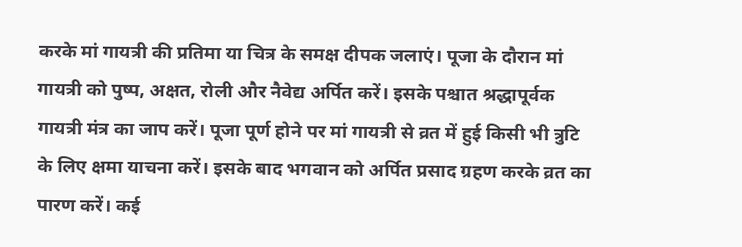करके मां गायत्री की प्रतिमा या चित्र के समक्ष दीपक जलाएं। पूजा के दौरान मां गायत्री को पुष्प, अक्षत, रोली और नैवेद्य अर्पित करें। इसके पश्चात श्रद्धापूर्वक गायत्री मंत्र का जाप करें। पूजा पूर्ण होने पर मां गायत्री से व्रत में हुई किसी भी त्रुटि के लिए क्षमा याचना करें। इसके बाद भगवान को अर्पित प्रसाद ग्रहण करके व्रत का पारण करें। कई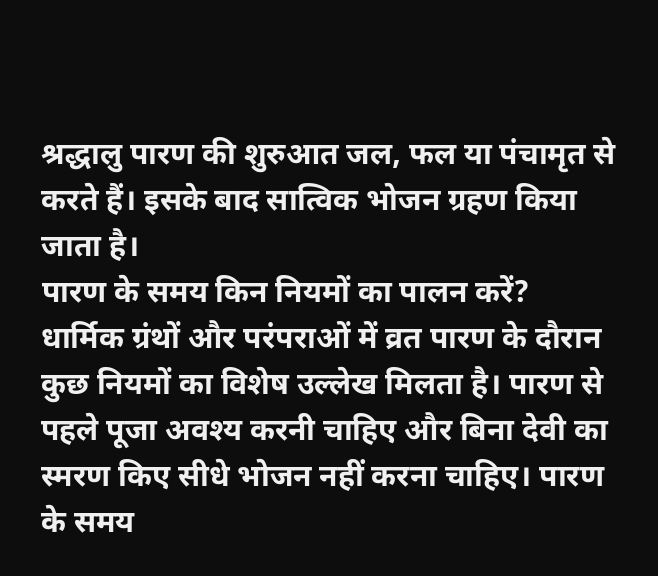श्रद्धालु पारण की शुरुआत जल, फल या पंचामृत से करते हैं। इसके बाद सात्विक भोजन ग्रहण किया जाता है।
पारण के समय किन नियमों का पालन करें?
धार्मिक ग्रंथों और परंपराओं में व्रत पारण के दौरान कुछ नियमों का विशेष उल्लेख मिलता है। पारण से पहले पूजा अवश्य करनी चाहिए और बिना देवी का स्मरण किए सीधे भोजन नहीं करना चाहिए। पारण के समय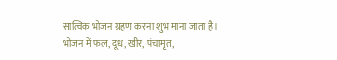सात्विक भोजन ग्रहण करना शुभ माना जाता है। भोजन में फल, दूध, खीर, पंचामृत,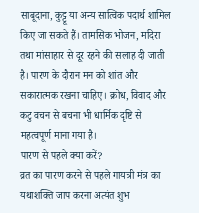साबूदाना, कुट्टू या अन्य सात्विक पदार्थ शामिल किए जा सकते हैं। तामसिक भोजन, मदिरा तथा मांसाहार से दूर रहने की सलाह दी जाती है। पारण के दौरान मन को शांत और सकारात्मक रखना चाहिए। क्रोध, विवाद और कटु वचन से बचना भी धार्मिक दृष्टि से महत्वपूर्ण माना गया है।
पारण से पहले क्या करें?
व्रत का पारण करने से पहले गायत्री मंत्र का यथाशक्ति जाप करना अत्यंत शुभ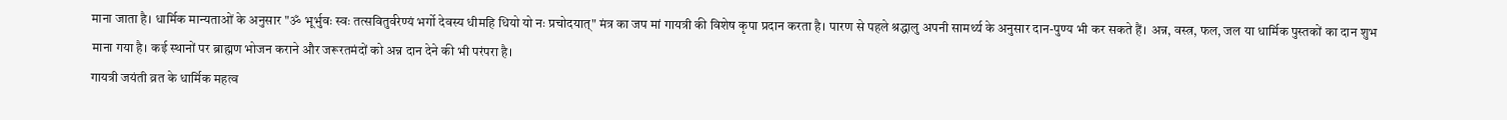माना जाता है। धार्मिक मान्यताओं के अनुसार "ॐ भूर्भुवः स्वः तत्सवितुर्वरेण्यं भर्गो देवस्य धीमहि धियो यो नः प्रचोदयात्" मंत्र का जप मां गायत्री की विशेष कृपा प्रदान करता है। पारण से पहले श्रद्धालु अपनी सामर्थ्य के अनुसार दान-पुण्य भी कर सकते हैं। अन्न, वस्त्र, फल, जल या धार्मिक पुस्तकों का दान शुभ माना गया है। कई स्थानों पर ब्राह्मण भोजन कराने और जरूरतमंदों को अन्न दान देने की भी परंपरा है।
गायत्री जयंती व्रत के धार्मिक महत्व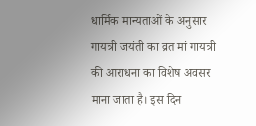धार्मिक मान्यताओं के अनुसार गायत्री जयंती का व्रत मां गायत्री की आराधना का विशेष अवसर माना जाता है। इस दिन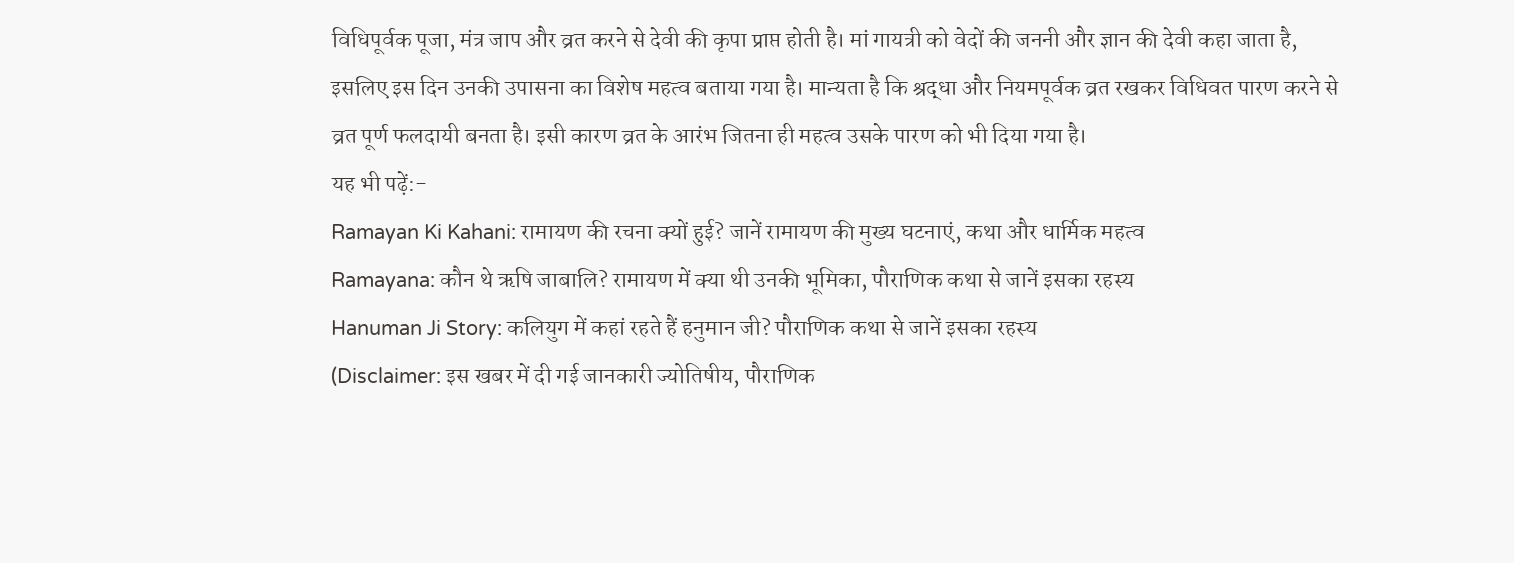विधिपूर्वक पूजा, मंत्र जाप और व्रत करने से देवी की कृपा प्राप्त होती है। मां गायत्री को वेदों की जननी और ज्ञान की देवी कहा जाता है, इसलिए इस दिन उनकी उपासना का विशेष महत्व बताया गया है। मान्यता है कि श्रद्धा और नियमपूर्वक व्रत रखकर विधिवत पारण करने से व्रत पूर्ण फलदायी बनता है। इसी कारण व्रत के आरंभ जितना ही महत्व उसके पारण को भी दिया गया है।
यह भी पढ़ें:-
Ramayan Ki Kahani: रामायण की रचना क्यों हुई? जानें रामायण की मुख्य घटनाएं, कथा और धार्मिक महत्व
Ramayana: कौन थे ऋषि जाबालि? रामायण में क्या थी उनकी भूमिका, पौराणिक कथा से जानें इसका रहस्य
Hanuman Ji Story: कलियुग में कहां रहते हैं हनुमान जी? पौराणिक कथा से जानें इसका रहस्य
(Disclaimer: इस खबर में दी गई जानकारी ज्योतिषीय, पौराणिक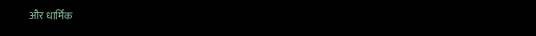और धार्मिक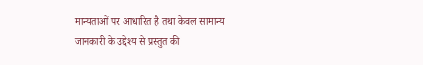मान्यताओं पर आधारित है तथा केवल सामान्य जानकारी के उद्देश्य से प्रस्तुत की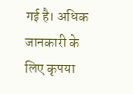गई है। अधिक जानकारी के लिए कृपया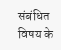संबंधित विषय के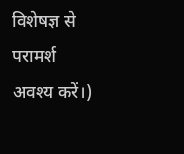विशेषज्ञ से परामर्श अवश्य करें।)